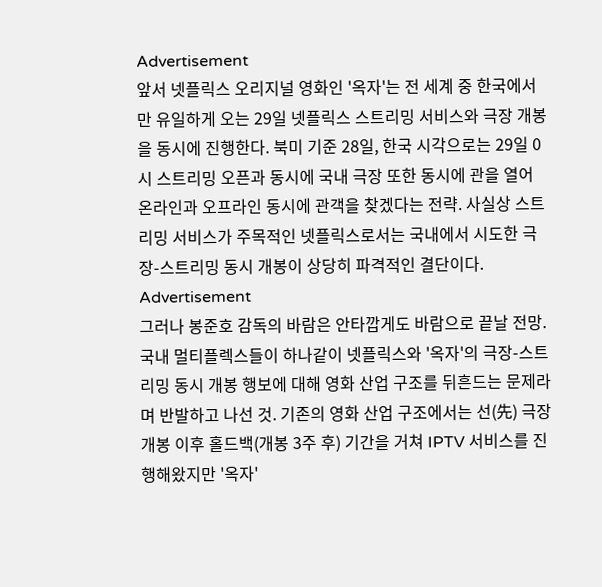Advertisement
앞서 넷플릭스 오리지널 영화인 '옥자'는 전 세계 중 한국에서만 유일하게 오는 29일 넷플릭스 스트리밍 서비스와 극장 개봉을 동시에 진행한다. 북미 기준 28일, 한국 시각으로는 29일 0시 스트리밍 오픈과 동시에 국내 극장 또한 동시에 관을 열어 온라인과 오프라인 동시에 관객을 찾겠다는 전략. 사실상 스트리밍 서비스가 주목적인 넷플릭스로서는 국내에서 시도한 극장-스트리밍 동시 개봉이 상당히 파격적인 결단이다.
Advertisement
그러나 봉준호 감독의 바람은 안타깝게도 바람으로 끝날 전망. 국내 멀티플렉스들이 하나같이 넷플릭스와 '옥자'의 극장-스트리밍 동시 개봉 행보에 대해 영화 산업 구조를 뒤흔드는 문제라며 반발하고 나선 것. 기존의 영화 산업 구조에서는 선(先) 극장 개봉 이후 홀드백(개봉 3주 후) 기간을 거쳐 IPTV 서비스를 진행해왔지만 '옥자'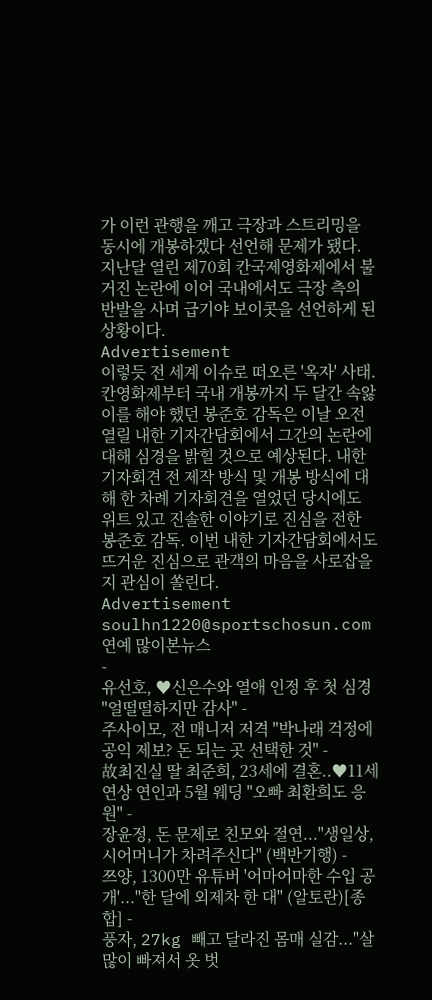가 이런 관행을 깨고 극장과 스트리밍을 동시에 개봉하겠다 선언해 문제가 됐다. 지난달 열린 제70회 칸국제영화제에서 불거진 논란에 이어 국내에서도 극장 측의 반발을 사며 급기야 보이콧을 선언하게 된 상황이다.
Advertisement
이렇듯 전 세계 이슈로 떠오른 '옥자' 사태. 칸영화제부터 국내 개봉까지 두 달간 속앓이를 해야 했던 봉준호 감독은 이날 오전 열릴 내한 기자간담회에서 그간의 논란에 대해 심경을 밝힐 것으로 예상된다. 내한 기자회견 전 제작 방식 및 개봉 방식에 대해 한 차례 기자회견을 열었던 당시에도 위트 있고 진솔한 이야기로 진심을 전한 봉준호 감독. 이번 내한 기자간담회에서도 뜨거운 진심으로 관객의 마음을 사로잡을지 관심이 쏠린다.
Advertisement
soulhn1220@sportschosun.com
연예 많이본뉴스
-
유선호, ♥신은수와 열애 인정 후 첫 심경 "얼떨떨하지만 감사" -
주사이모, 전 매니저 저격 "박나래 걱정에 공익 제보? 돈 되는 곳 선택한 것" -
故최진실 딸 최준희, 23세에 결혼..♥11세 연상 연인과 5월 웨딩 "오빠 최환희도 응원" -
장윤정, 돈 문제로 친모와 절연..."생일상, 시어머니가 차려주신다" (백반기행) -
쯔양, 1300만 유튜버 '어마어마한 수입 공개'..."한 달에 외제차 한 대" (알토란)[종합] -
풍자, 27kg 빼고 달라진 몸매 실감..."살 많이 빠져서 옷 벗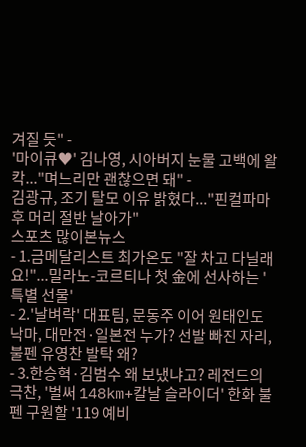겨질 듯" -
'마이큐♥' 김나영, 시아버지 눈물 고백에 왈칵..."며느리만 괜찮으면 돼" -
김광규, 조기 탈모 이유 밝혔다..."핀컬파마 후 머리 절반 날아가"
스포츠 많이본뉴스
- 1.금메달리스트 최가온도 "잘 차고 다닐래요!"...밀라노-코르티나 첫 金에 선사하는 '특별 선물'
- 2.'날벼락' 대표팀, 문동주 이어 원태인도 낙마, 대만전·일본전 누가? 선발 빠진 자리, 불펜 유영찬 발탁 왜?
- 3.한승혁·김범수 왜 보냈냐고? 레전드의 극찬, '벌써 148km+칼날 슬라이더' 한화 불펜 구원할 '119 예비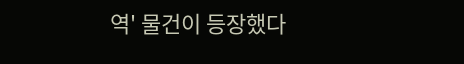역' 물건이 등장했다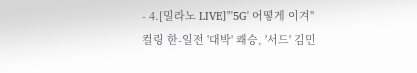- 4.[밀라노 LIVE]"'5G' 어떻게 이겨" 컬링 한-일전 '대박' 쾌승, '서드' 김민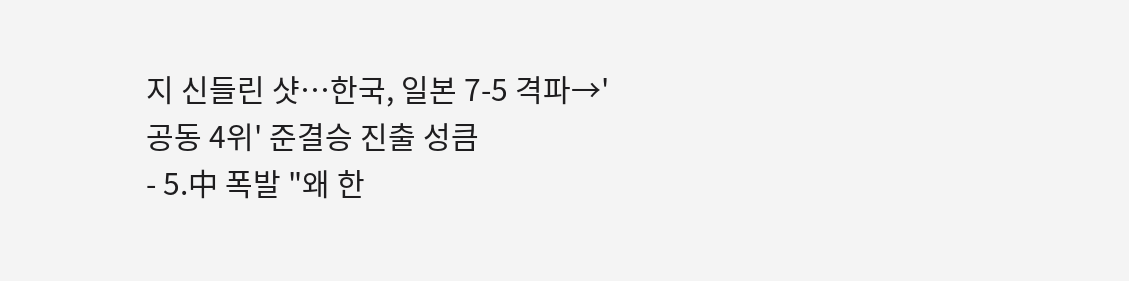지 신들린 샷…한국, 일본 7-5 격파→'공동 4위' 준결승 진출 성큼
- 5.中 폭발 "왜 한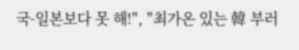국-일본보다 못 해!", "최가온 있는 韓 부러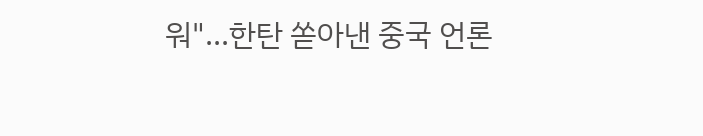워"...한탄 쏟아낸 중국 언론